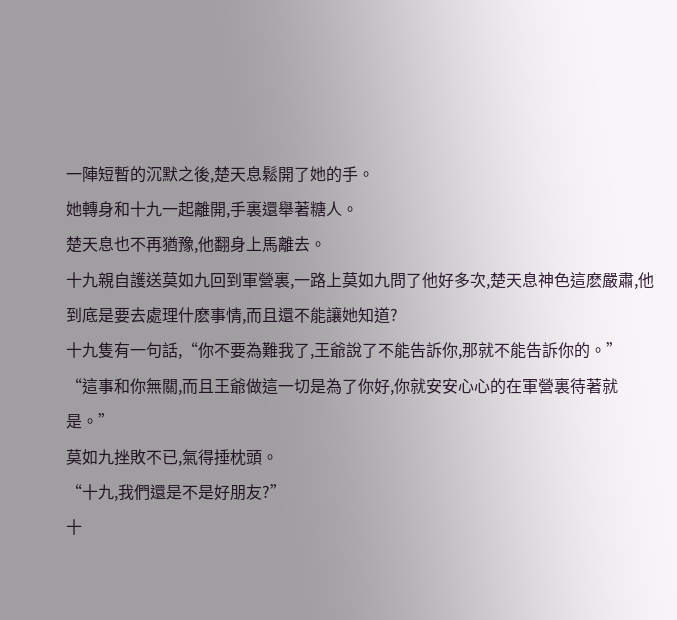一陣短暫的沉默之後,楚天息鬆開了她的手。
她轉身和十九一起離開,手裏還舉著糖人。
楚天息也不再猶豫,他翻身上馬離去。
十九親自護送莫如九回到軍營裏,一路上莫如九問了他好多次,楚天息神色這麽嚴肅,他到底是要去處理什麽事情,而且還不能讓她知道?
十九隻有一句話,“你不要為難我了,王爺說了不能告訴你,那就不能告訴你的。”
“這事和你無關,而且王爺做這一切是為了你好,你就安安心心的在軍營裏待著就是。”
莫如九挫敗不已,氣得捶枕頭。
“十九,我們還是不是好朋友?”
十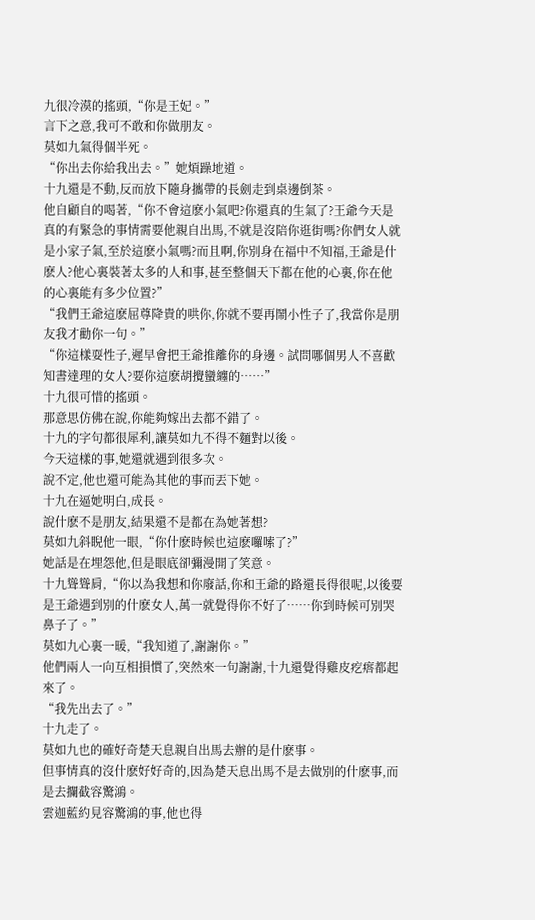九很冷漠的搖頭,“你是王妃。”
言下之意,我可不敢和你做朋友。
莫如九氣得個半死。
“你出去你給我出去。”她煩躁地道。
十九還是不動,反而放下隨身攜帶的長劍走到桌邊倒茶。
他自顧自的喝著,“你不會這麽小氣吧?你還真的生氣了?王爺今天是真的有緊急的事情需要他親自出馬,不就是沒陪你逛街嗎?你們女人就是小家子氣,至於這麽小氣嗎?而且啊,你別身在福中不知福,王爺是什麽人?他心裏裝著太多的人和事,甚至整個天下都在他的心裏,你在他的心裏能有多少位置?”
“我們王爺這麽屈尊降貴的哄你,你就不要再鬧小性子了,我當你是朋友我才勸你一句。”
“你這樣耍性子,遲早會把王爺推離你的身邊。試問哪個男人不喜歡知書達理的女人?要你這麽胡攪蠻纏的……”
十九很可惜的搖頭。
那意思仿佛在說,你能夠嫁出去都不錯了。
十九的字句都很犀利,讓莫如九不得不麵對以後。
今天這樣的事,她還就遇到很多次。
說不定,他也還可能為其他的事而丟下她。
十九在逼她明白,成長。
說什麽不是朋友,結果還不是都在為她著想?
莫如九斜睨他一眼,“你什麽時候也這麽囉嗦了?”
她話是在埋怨他,但是眼底卻彌漫開了笑意。
十九聳聳肩,“你以為我想和你廢話,你和王爺的路還長得很呢,以後要是王爺遇到別的什麽女人,萬一就覺得你不好了……你到時候可別哭鼻子了。”
莫如九心裏一暖,“我知道了,謝謝你。”
他們兩人一向互相損慣了,突然來一句謝謝,十九還覺得雞皮疙瘩都起來了。
“我先出去了。”
十九走了。
莫如九也的確好奇楚天息親自出馬去辦的是什麽事。
但事情真的沒什麽好好奇的,因為楚天息出馬不是去做別的什麽事,而是去攔截容驚鴻。
雲迦藍約見容驚鴻的事,他也得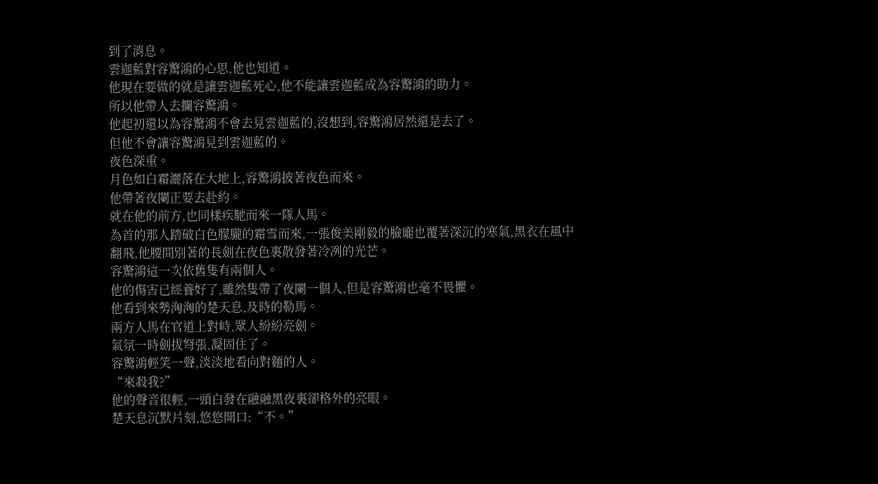到了消息。
雲迦藍對容驚鴻的心思,他也知道。
他現在要做的就是讓雲迦藍死心,他不能讓雲迦藍成為容驚鴻的助力。
所以他帶人去攔容驚鴻。
他起初還以為容驚鴻不會去見雲迦藍的,沒想到,容驚鴻居然還是去了。
但他不會讓容驚鴻見到雲迦藍的。
夜色深重。
月色如白霜灑落在大地上,容驚鴻披著夜色而來。
他帶著夜闌正要去赴約。
就在他的前方,也同樣疾馳而來一隊人馬。
為首的那人踏破白色朦朧的霜雪而來,一張俊美剛毅的臉龐也覆著深沉的寒氣,黑衣在風中翻飛,他腰間別著的長劍在夜色裏散發著冷冽的光芒。
容驚鴻這一次依舊隻有兩個人。
他的傷害已經養好了,雖然隻帶了夜闌一個人,但是容驚鴻也毫不畏懼。
他看到來勢洶洶的楚天息,及時的勒馬。
兩方人馬在官道上對峙,眾人紛紛亮劍。
氣氛一時劍拔弩張,凝固住了。
容驚鴻輕笑一聲,淡淡地看向對麵的人。
“來殺我?”
他的聲音很輕,一頭白發在融融黑夜裏卻格外的亮眼。
楚天息沉默片刻,悠悠開口:“不。”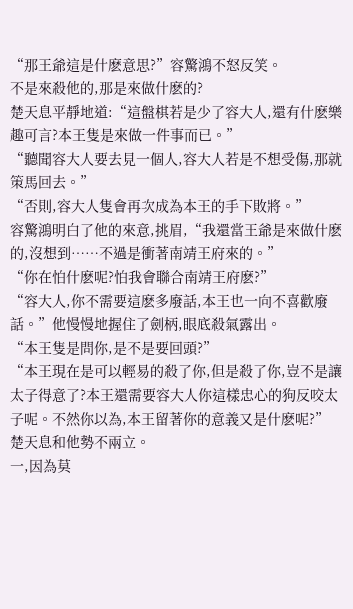“那王爺這是什麽意思?”容驚鴻不怒反笑。
不是來殺他的,那是來做什麽的?
楚天息平靜地道:“這盤棋若是少了容大人,還有什麽樂趣可言?本王隻是來做一件事而已。”
“聽聞容大人要去見一個人,容大人若是不想受傷,那就策馬回去。”
“否則,容大人隻會再次成為本王的手下敗將。”
容驚鴻明白了他的來意,挑眉,“我還當王爺是來做什麽的,沒想到……不過是衝著南靖王府來的。”
“你在怕什麽呢?怕我會聯合南靖王府麽?”
“容大人,你不需要這麽多廢話,本王也一向不喜歡廢話。”他慢慢地握住了劍柄,眼底殺氣露出。
“本王隻是問你,是不是要回頭?”
“本王現在是可以輕易的殺了你,但是殺了你,豈不是讓太子得意了?本王還需要容大人你這樣忠心的狗反咬太子呢。不然你以為,本王留著你的意義又是什麽呢?”
楚天息和他勢不兩立。
一,因為莫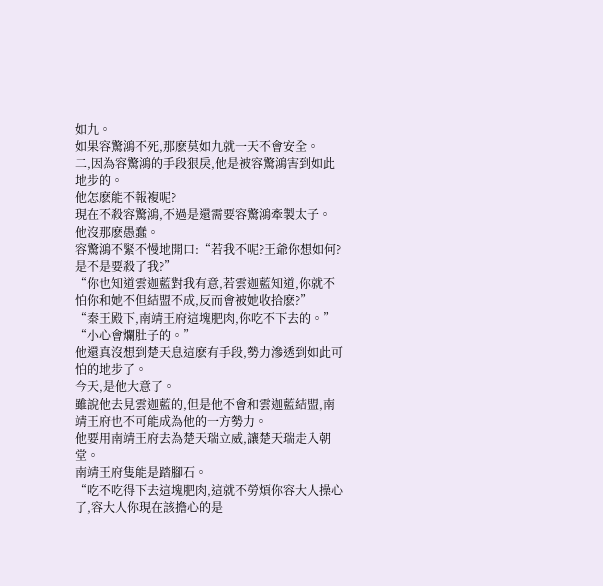如九。
如果容驚鴻不死,那麽莫如九就一天不會安全。
二,因為容驚鴻的手段狠戾,他是被容驚鴻害到如此地步的。
他怎麽能不報複呢?
現在不殺容驚鴻,不過是還需要容驚鴻牽製太子。
他沒那麽愚蠢。
容驚鴻不緊不慢地開口:“若我不呢?王爺你想如何?是不是要殺了我?”
“你也知道雲迦藍對我有意,若雲迦藍知道,你就不怕你和她不但結盟不成,反而會被她收拾麽?”
“秦王殿下,南靖王府這塊肥肉,你吃不下去的。”
“小心會爛肚子的。”
他還真沒想到楚天息這麽有手段,勢力滲透到如此可怕的地步了。
今天,是他大意了。
雖說他去見雲迦藍的,但是他不會和雲迦藍結盟,南靖王府也不可能成為他的一方勢力。
他要用南靖王府去為楚天瑞立威,讓楚天瑞走入朝堂。
南靖王府隻能是踏腳石。
“吃不吃得下去這塊肥肉,這就不勞煩你容大人操心了,容大人你現在該擔心的是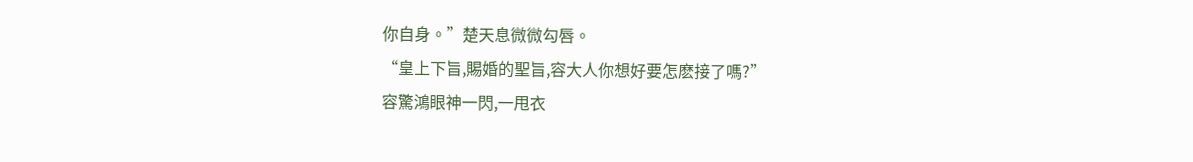你自身。”楚天息微微勾唇。
“皇上下旨,賜婚的聖旨,容大人你想好要怎麽接了嗎?”
容驚鴻眼神一閃,一甩衣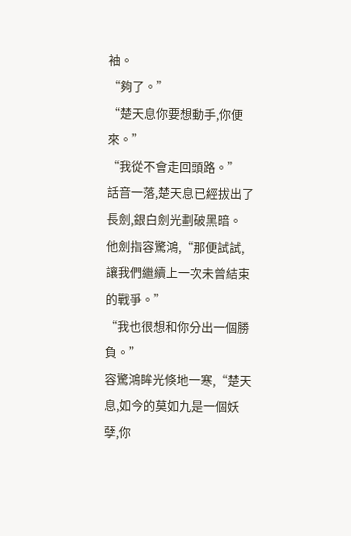袖。
“夠了。”
“楚天息你要想動手,你便來。”
“我從不會走回頭路。”
話音一落,楚天息已經拔出了長劍,銀白劍光劃破黑暗。
他劍指容驚鴻,“那便試試,讓我們繼續上一次未曾結束的戰爭。”
“我也很想和你分出一個勝負。”
容驚鴻眸光倏地一寒,“楚天息,如今的莫如九是一個妖孽,你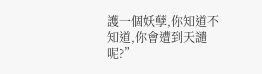護一個妖孽,你知道不知道,你會遭到天譴呢?”